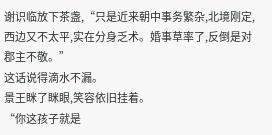谢识临放下茶盏,“只是近来朝中事务繁杂,北境刚定,西边又不太平,实在分身乏术。婚事草率了,反倒是对郡主不敬。”
这话说得滴水不漏。
景王眯了眯眼,笑容依旧挂着。
“你这孩子就是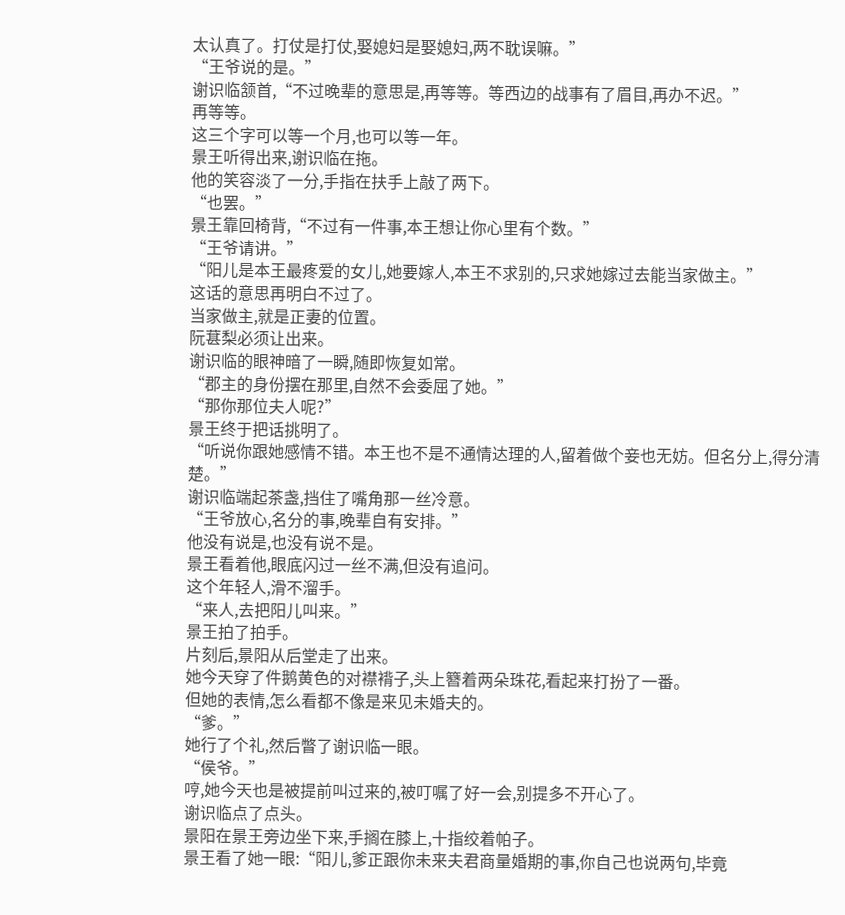太认真了。打仗是打仗,娶媳妇是娶媳妇,两不耽误嘛。”
“王爷说的是。”
谢识临颔首,“不过晚辈的意思是,再等等。等西边的战事有了眉目,再办不迟。”
再等等。
这三个字可以等一个月,也可以等一年。
景王听得出来,谢识临在拖。
他的笑容淡了一分,手指在扶手上敲了两下。
“也罢。”
景王靠回椅背,“不过有一件事,本王想让你心里有个数。”
“王爷请讲。”
“阳儿是本王最疼爱的女儿,她要嫁人,本王不求别的,只求她嫁过去能当家做主。”
这话的意思再明白不过了。
当家做主,就是正妻的位置。
阮葚梨必须让出来。
谢识临的眼神暗了一瞬,随即恢复如常。
“郡主的身份摆在那里,自然不会委屈了她。”
“那你那位夫人呢?”
景王终于把话挑明了。
“听说你跟她感情不错。本王也不是不通情达理的人,留着做个妾也无妨。但名分上,得分清楚。”
谢识临端起茶盏,挡住了嘴角那一丝冷意。
“王爷放心,名分的事,晚辈自有安排。”
他没有说是,也没有说不是。
景王看着他,眼底闪过一丝不满,但没有追问。
这个年轻人,滑不溜手。
“来人,去把阳儿叫来。”
景王拍了拍手。
片刻后,景阳从后堂走了出来。
她今天穿了件鹅黄色的对襟褙子,头上簪着两朵珠花,看起来打扮了一番。
但她的表情,怎么看都不像是来见未婚夫的。
“爹。”
她行了个礼,然后瞥了谢识临一眼。
“侯爷。”
哼,她今天也是被提前叫过来的,被叮嘱了好一会,别提多不开心了。
谢识临点了点头。
景阳在景王旁边坐下来,手搁在膝上,十指绞着帕子。
景王看了她一眼:“阳儿,爹正跟你未来夫君商量婚期的事,你自己也说两句,毕竟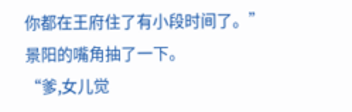你都在王府住了有小段时间了。”
景阳的嘴角抽了一下。
“爹,女儿觉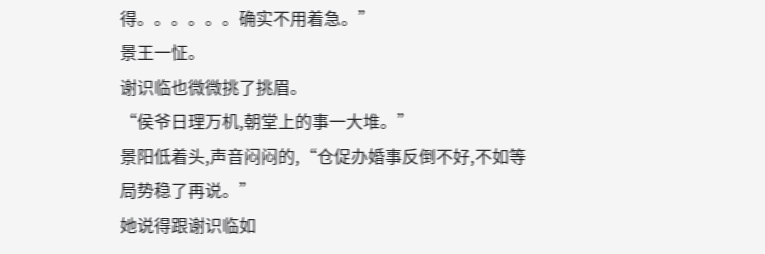得。。。。。。确实不用着急。”
景王一怔。
谢识临也微微挑了挑眉。
“侯爷日理万机,朝堂上的事一大堆。”
景阳低着头,声音闷闷的,“仓促办婚事反倒不好,不如等局势稳了再说。”
她说得跟谢识临如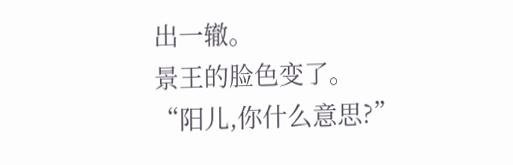出一辙。
景王的脸色变了。
“阳儿,你什么意思?”